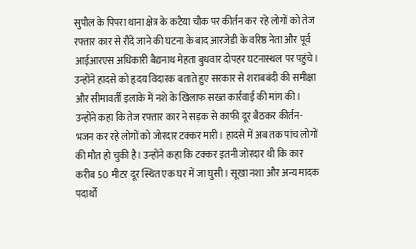सुपौल के पिपरा थाना क्षेत्र के कटैया चौक पर कीर्तन कर रहे लोगों को तेज रफ्तार कार से रौंदे जाने की घटना के बाद आरजेडी के वरिष्ठ नेता और पूर्व आईआरएस अधिकारी बैद्यनाथ मेहता बुधवार दोपहर घटनास्थल पर पहुंचे। उन्होंने हादसे को हृदय विदारक बताते हुए सरकार से शराबबंदी की समीक्षा और सीमावर्ती इलाके में नशे के खिलाफ सख्त कार्रवाई की मांग की। उन्होंने कहा कि तेज रफ्तार कार ने सड़क से काफी दूर बैठकर कीर्तन-भजन कर रहे लोगों को जोरदार टक्कर मारी। हादसे में अब तक पांच लोगों की मौत हो चुकी है। उन्होंने कहा कि टक्कर इतनी जोरदार थी कि कार करीब 50 मीटर दूर स्थित एक घर में जा घुसी। सूखा नशा और अन्य मादक पदार्थों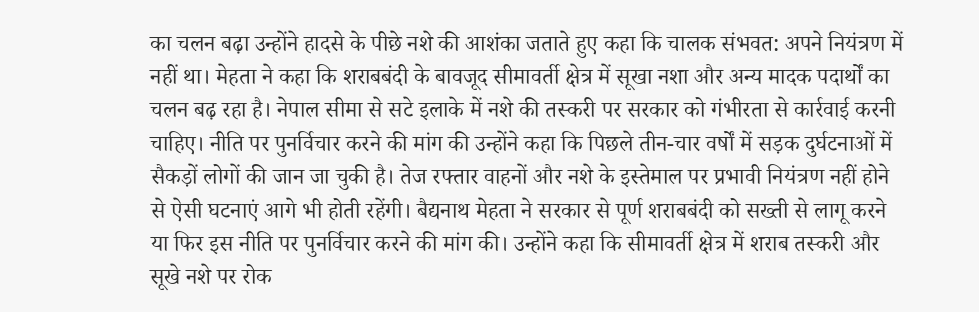का चलन बढ़ा उन्होंने हादसे के पीछे नशे की आशंका जताते हुए कहा कि चालक संभवत: अपने नियंत्रण में नहीं था। मेहता ने कहा कि शराबबंदी के बावजूद सीमावर्ती क्षेत्र में सूखा नशा और अन्य मादक पदार्थों का चलन बढ़ रहा है। नेपाल सीमा से सटे इलाके में नशे की तस्करी पर सरकार को गंभीरता से कार्रवाई करनी चाहिए। नीति पर पुनर्विचार करने की मांग की उन्होंने कहा कि पिछले तीन-चार वर्षों में सड़क दुर्घटनाओं में सैकड़ों लोगों की जान जा चुकी है। तेज रफ्तार वाहनों और नशे के इस्तेमाल पर प्रभावी नियंत्रण नहीं होने से ऐसी घटनाएं आगे भी होती रहेंगी। बैद्यनाथ मेहता ने सरकार से पूर्ण शराबबंदी को सख्ती से लागू करने या फिर इस नीति पर पुनर्विचार करने की मांग की। उन्होंने कहा कि सीमावर्ती क्षेत्र में शराब तस्करी और सूखे नशे पर रोक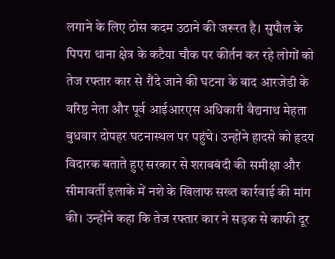लगाने के लिए ठोस कदम उठाने की जरूरत है। सुपौल के पिपरा थाना क्षेत्र के कटैया चौक पर कीर्तन कर रहे लोगों को तेज रफ्तार कार से रौंदे जाने की घटना के बाद आरजेडी के वरिष्ठ नेता और पूर्व आईआरएस अधिकारी बैद्यनाथ मेहता बुधवार दोपहर घटनास्थल पर पहुंचे। उन्होंने हादसे को हृदय विदारक बताते हुए सरकार से शराबबंदी की समीक्षा और सीमावर्ती इलाके में नशे के खिलाफ सख्त कार्रवाई की मांग की। उन्होंने कहा कि तेज रफ्तार कार ने सड़क से काफी दूर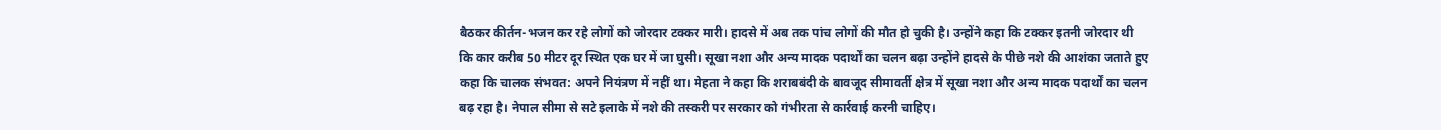बैठकर कीर्तन-भजन कर रहे लोगों को जोरदार टक्कर मारी। हादसे में अब तक पांच लोगों की मौत हो चुकी है। उन्होंने कहा कि टक्कर इतनी जोरदार थी कि कार करीब 50 मीटर दूर स्थित एक घर में जा घुसी। सूखा नशा और अन्य मादक पदार्थों का चलन बढ़ा उन्होंने हादसे के पीछे नशे की आशंका जताते हुए कहा कि चालक संभवत: अपने नियंत्रण में नहीं था। मेहता ने कहा कि शराबबंदी के बावजूद सीमावर्ती क्षेत्र में सूखा नशा और अन्य मादक पदार्थों का चलन बढ़ रहा है। नेपाल सीमा से सटे इलाके में नशे की तस्करी पर सरकार को गंभीरता से कार्रवाई करनी चाहिए।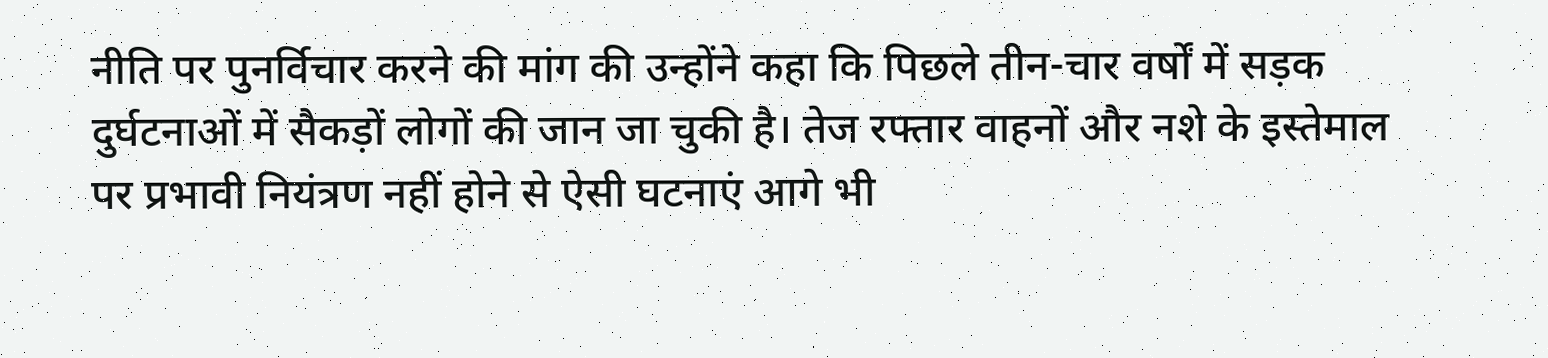नीति पर पुनर्विचार करने की मांग की उन्होंने कहा कि पिछले तीन-चार वर्षों में सड़क दुर्घटनाओं में सैकड़ों लोगों की जान जा चुकी है। तेज रफ्तार वाहनों और नशे के इस्तेमाल पर प्रभावी नियंत्रण नहीं होने से ऐसी घटनाएं आगे भी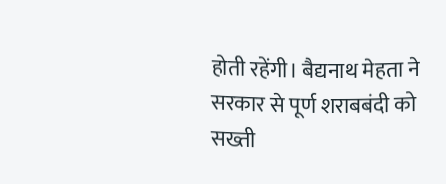होती रहेंगी। बैद्यनाथ मेहता ने सरकार से पूर्ण शराबबंदी को सख्ती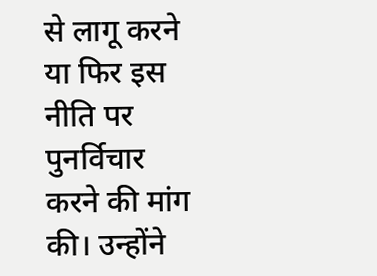से लागू करने या फिर इस नीति पर पुनर्विचार करने की मांग की। उन्होंने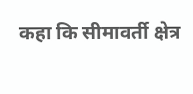कहा कि सीमावर्ती क्षेत्र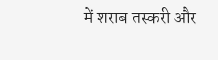में शराब तस्करी और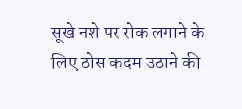सूखे नशे पर रोक लगाने के लिए ठोस कदम उठाने की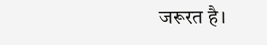जरूरत है।